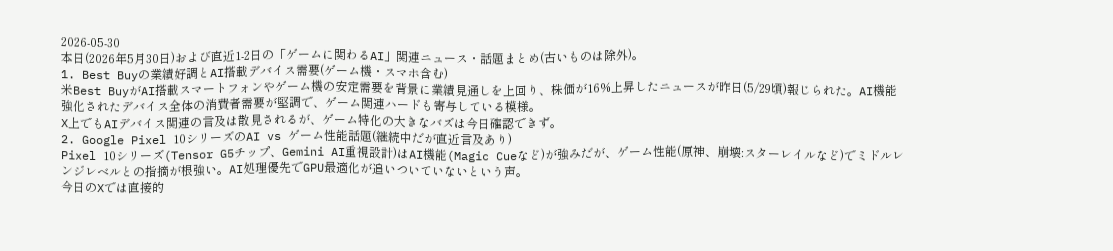2026-05-30
本日(2026年5月30日)および直近1-2日の「ゲームに関わるAI」関連ニュース・話題まとめ(古いものは除外)。
1. Best Buyの業績好調とAI搭載デバイス需要(ゲーム機・スマホ含む)
米Best BuyがAI搭載スマートフォンやゲーム機の安定需要を背景に業績見通しを上回り、株価が16%上昇したニュースが昨日(5/29頃)報じられた。AI機能強化されたデバイス全体の消費者需要が堅調で、ゲーム関連ハードも寄与している模様。
X上でもAIデバイス関連の言及は散見されるが、ゲーム特化の大きなバズは今日確認できず。
2. Google Pixel 10シリーズのAI vs ゲーム性能話題(継続中だが直近言及あり)
Pixel 10シリーズ(Tensor G5チップ、Gemini AI重視設計)はAI機能(Magic Cueなど)が強みだが、ゲーム性能(原神、崩壊:スターレイルなど)でミドルレンジレベルとの指摘が根強い。AI処理優先でGPU最適化が追いついていないという声。
今日のXでは直接的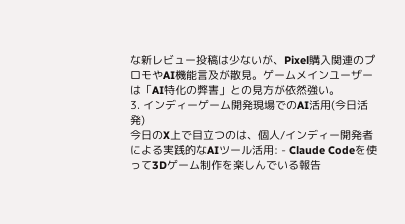な新レビュー投稿は少ないが、Pixel購入関連のプロモやAI機能言及が散見。ゲームメインユーザーは「AI特化の弊害」との見方が依然強い。
3. インディーゲーム開発現場でのAI活用(今日活発)
今日のX上で目立つのは、個人/インディー開発者による実践的なAIツール活用: - Claude Codeを使って3Dゲーム制作を楽しんでいる報告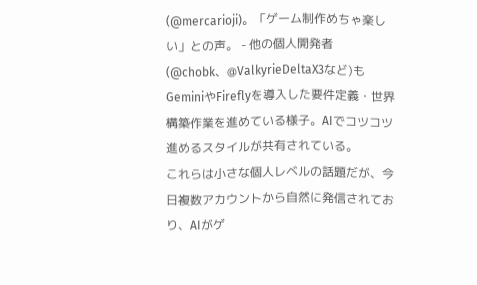(@mercarioji)。「ゲーム制作めちゃ楽しい」との声。 - 他の個人開発者(@chobk、@ValkyrieDeltaX3など)もGeminiやFireflyを導入した要件定義・世界構築作業を進めている様子。AIでコツコツ進めるスタイルが共有されている。
これらは小さな個人レベルの話題だが、今日複数アカウントから自然に発信されており、AIがゲ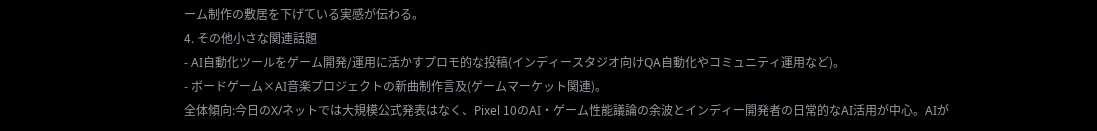ーム制作の敷居を下げている実感が伝わる。
4. その他小さな関連話題
- AI自動化ツールをゲーム開発/運用に活かすプロモ的な投稿(インディースタジオ向けQA自動化やコミュニティ運用など)。
- ボードゲーム×AI音楽プロジェクトの新曲制作言及(ゲームマーケット関連)。
全体傾向:今日のX/ネットでは大規模公式発表はなく、Pixel 10のAI・ゲーム性能議論の余波とインディー開発者の日常的なAI活用が中心。AIが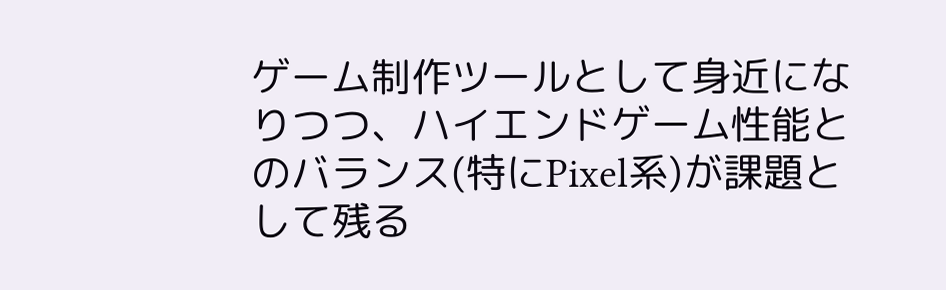ゲーム制作ツールとして身近になりつつ、ハイエンドゲーム性能とのバランス(特にPixel系)が課題として残る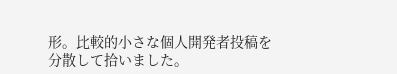形。比較的小さな個人開発者投稿を分散して拾いました。